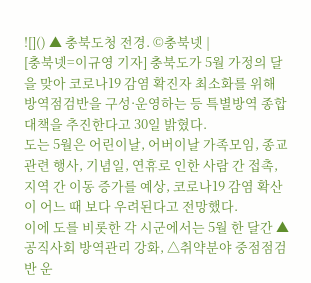![]() ▲ 충북도청 전경. ©충북넷 |
[충북넷=이규영 기자] 충북도가 5월 가정의 달을 맞아 코로나19 감염 확진자 최소화를 위해 방역점검반을 구성·운영하는 등 특별방역 종합대책을 추진한다고 30일 밝혔다.
도는 5월은 어린이날, 어버이날 가족모임, 종교관련 행사, 기념일, 연휴로 인한 사람 간 접촉, 지역 간 이동 증가를 예상, 코로나19 감염 확산이 어느 때 보다 우려된다고 전망했다.
이에 도를 비롯한 각 시군에서는 5월 한 달간 ▲공직사회 방역관리 강화, △취약분야 중점점검반 운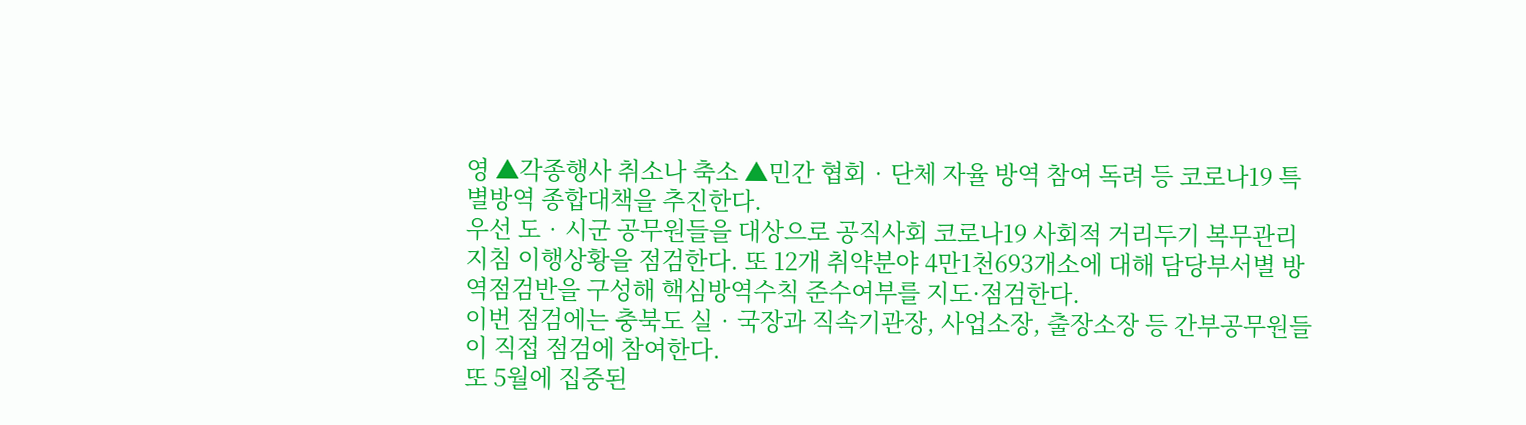영 ▲각종행사 취소나 축소 ▲민간 협회‧단체 자율 방역 참여 독려 등 코로나19 특별방역 종합대책을 추진한다.
우선 도‧시군 공무원들을 대상으로 공직사회 코로나19 사회적 거리두기 복무관리 지침 이행상황을 점검한다. 또 12개 취약분야 4만1천693개소에 대해 담당부서별 방역점검반을 구성해 핵심방역수칙 준수여부를 지도·점검한다.
이번 점검에는 충북도 실‧국장과 직속기관장, 사업소장, 출장소장 등 간부공무원들이 직접 점검에 참여한다.
또 5월에 집중된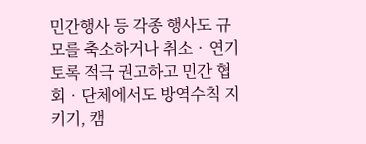민간행사 등 각종 행사도 규모를 축소하거나 취소‧연기토록 적극 권고하고 민간 협회‧단체에서도 방역수칙 지키기, 캠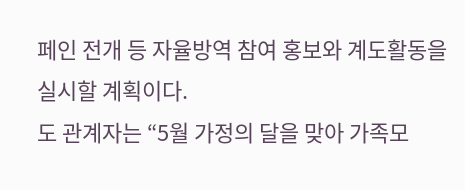페인 전개 등 자율방역 참여 홍보와 계도활동을 실시할 계획이다.
도 관계자는 “5월 가정의 달을 맞아 가족모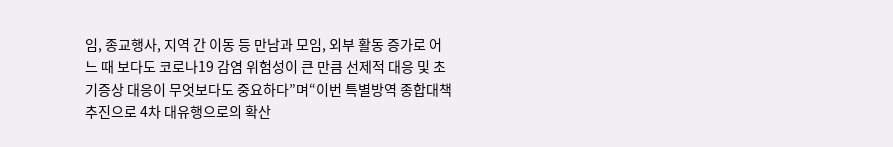임, 종교행사, 지역 간 이동 등 만남과 모임, 외부 활동 증가로 어느 때 보다도 코로나19 감염 위험성이 큰 만큼 선제적 대응 및 초기증상 대응이 무엇보다도 중요하다”며“이번 특별방역 종합대책 추진으로 4차 대유행으로의 확산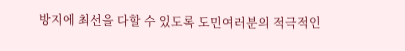방지에 최선을 다할 수 있도록 도민여러분의 적극적인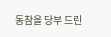동참을 당부 드린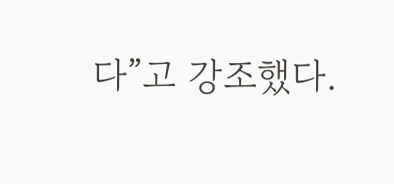다”고 강조했다.